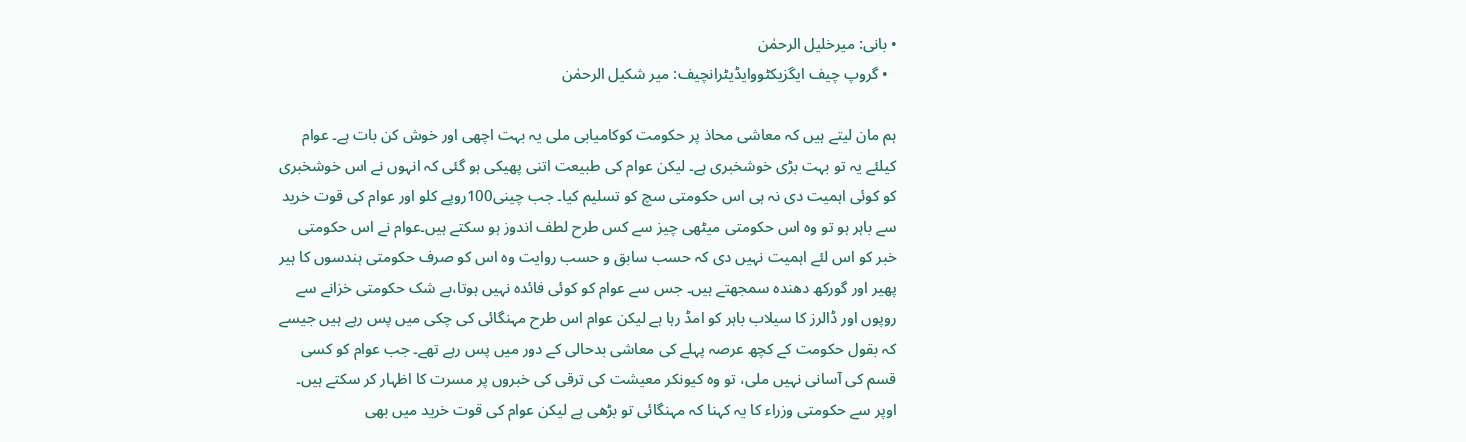• بانی: میرخلیل الرحمٰن
  • گروپ چیف ایگزیکٹووایڈیٹرانچیف: میر شکیل الرحمٰن

ہم مان لیتے ہیں کہ معاشی محاذ پر حکومت کوکامیابی ملی یہ بہت اچھی اور خوش کن بات ہے۔ عوام کیلئے یہ تو بہت بڑی خوشخبری ہے۔ لیکن عوام کی طبیعت اتنی پھیکی ہو گئی کہ انہوں نے اس خوشخبری کو کوئی اہمیت دی نہ ہی اس حکومتی سچ کو تسلیم کیا۔ جب چینی100روپے کلو اور عوام کی قوت خرید سے باہر ہو تو وہ اس حکومتی میٹھی چیز سے کس طرح لطف اندوز ہو سکتے ہیں۔عوام نے اس حکومتی خبر کو اس لئے اہمیت نہیں دی کہ حسب سابق و حسب روایت وہ اس کو صرف حکومتی ہندسوں کا ہیر پھیر اور گورکھ دھندہ سمجھتے ہیں۔ جس سے عوام کو کوئی فائدہ نہیں ہوتا،بے شک حکومتی خزانے سے روپوں اور ڈالرز کا سیلاب باہر کو امڈ رہا ہے لیکن عوام اس طرح مہنگائی کی چکی میں پس رہے ہیں جیسے کہ بقول حکومت کے کچھ عرصہ پہلے کی معاشی بدحالی کے دور میں پس رہے تھے۔ جب عوام کو کسی قسم کی آسانی نہیں ملی، تو وہ کیونکر معیشت کی ترقی کی خبروں پر مسرت کا اظہار کر سکتے ہیں۔ اوپر سے حکومتی وزراء کا یہ کہنا کہ مہنگائی تو بڑھی ہے لیکن عوام کی قوت خرید میں بھی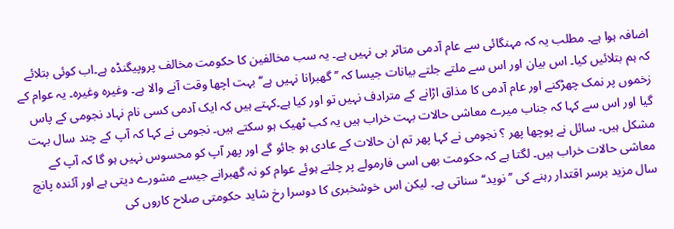اضافہ ہوا ہے۔ مطلب یہ کہ مہنگائی سے عام آدمی متاثر ہی نہیں ہے۔ یہ سب مخالفین کا حکومت مخالف پروپیگنڈہ ہے۔اب کوئی بتلائے کہ ہم بتلائیں کیا۔ اس بیان اور اس سے ملتے جلتے بیانات جیسا کہ ’’گھبرانا نہیں ہے‘‘ بہت اچھا وقت آنے والا ہے۔ وغیرہ وغیرہ۔ یہ عوام کے زخموں پر نمک چھڑکنے اور عام آدمی کا مذاق اڑانے کے مترادف نہیں تو اور کیا ہے۔کہتے ہیں کہ ایک آدمی کسی نام نہاد نجومی کے پاس گیا اور اس سے کہا کہ جناب میرے معاشی حالات بہت خراب ہیں یہ کب ٹھیک ہو سکتے ہیں۔ نجومی نے کہا کہ آپ کے چند سال بہت مشکل ہیں۔ سائل نے پوچھا پھر ؟ نجومی نے کہا پھر تم ان حالات کے عادی ہو جائو گے اور پھر آپ کو محسوس نہیں ہو گا کہ آپ کے معاشی حالات خراب ہیں۔ لگتا ہے کہ حکومت بھی اسی فارمولے پر چلتے ہوئے عوام کو نہ گھبرانے جیسے مشورے دیتی ہے اور آئندہ پانچ سال مزید برسر اقتدار رہنے کی ’’نوید‘‘سناتی ہے۔ لیکن اس خوشخبری کا دوسرا رخ شاید حکومتی صلاح کاروں کی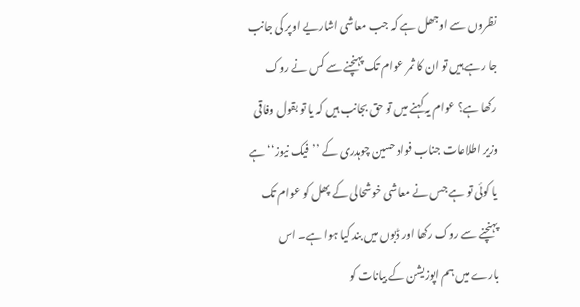نظروں سے اوجھل ہے کہ جب معاشی اشاریے اوپر کی جانب جا رہے ہیں تو ان کا ثمر عوام تک پہنچنے سے کس نے روک رکھا ہے؟ عوام یہ کہنے میں تو حق بجانب ہیں کہ یا تو بقول وفاقی وزیر اطلاعات جناب فواد حسین چوہدری کے ’’فیک نیوز‘‘ ہے یا کوئی تو ہے جس نے معاشی خوشحالی کے پھل کو عوام تک پہنچنے سے روک رکھا اور ڈبوں میں بند کیا ہوا ہے۔ اس بارے میں ہم اپوزیشن کے بیانات کو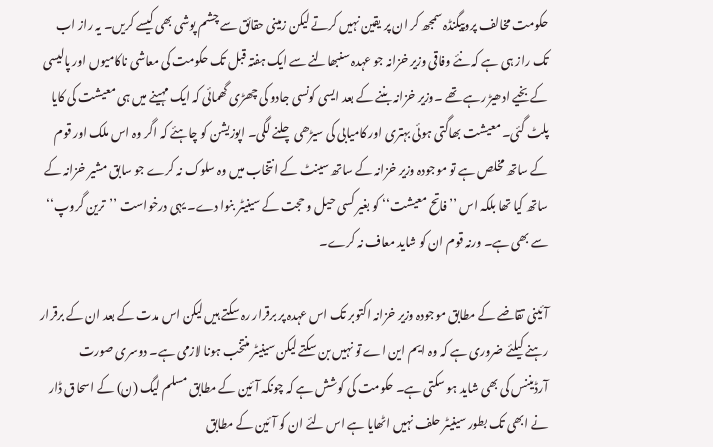حکومت مخالف پروپیگنڈہ سمجھ کر ان پر یقین نہیں کرتے لیکن زمینی حقائق سے چشم پوشی بھی کیسے کریں۔ یہ راز اب تک راز ہی ہے کہ نئے وفاقی وزیر خزانہ جو عہدہ سنبھالنے سے ایک ہفتہ قبل تک حکومت کی معاشی ناکامیوں اور پالیسی کے بخیے ادھیڑ رہے تھے ۔وزیر خزانہ بننے کے بعد ایسی کونسی جادو کی چھڑی گھمائی کہ ایک مہینے میں ہی معیشت کی کایا پلٹ گئی۔ معیشت بھاگتی ہوئی بہتری اور کامیابی کی سیڑھی چلنے لگی۔ اپوزیشن کو چاہئے کہ اگر وہ اس ملک اور قوم کے ساتھ مخلص ہے تو موجودہ وزیر خزانہ کے ساتھ سینٹ کے انتخاب میں وہ سلوک نہ کرے جو سابق مشیر خزانہ کے ساتھ کیا تھا بلکہ اس ’’فاتح معیشت‘‘ کو بغیر کسی حیل و حجت کے سینیٹر بنوا دے۔ یہی درخواست ’’ترین گروپ‘‘ سے بھی ہے۔ ورنہ قوم ان کو شاید معاف نہ کرے۔

آئینی تقاضے کے مطابق موجودہ وزیر خزانہ اکتوبر تک اس عہدہ پر برقرار رہ سکتے ہیں لیکن اس مدت کے بعد ان کے برقرار رہنے کیلئے ضروری ہے کہ وہ ایم این اے تو نہیں بن سکتے لیکن سینیٹر منتخب ہونا لازمی ہے۔ دوسری صورت آرڈیننس کی بھی شاید ہو سکتی ہے۔ حکومت کی کوشش ہے کہ چونکہ آئین کے مطابق مسلم لیگ (ن) کے اسحاق ڈار نے ابھی تک بطور سینیٹر حلف نہیں اٹھایا ہے اس لئے ان کو آئین کے مطابق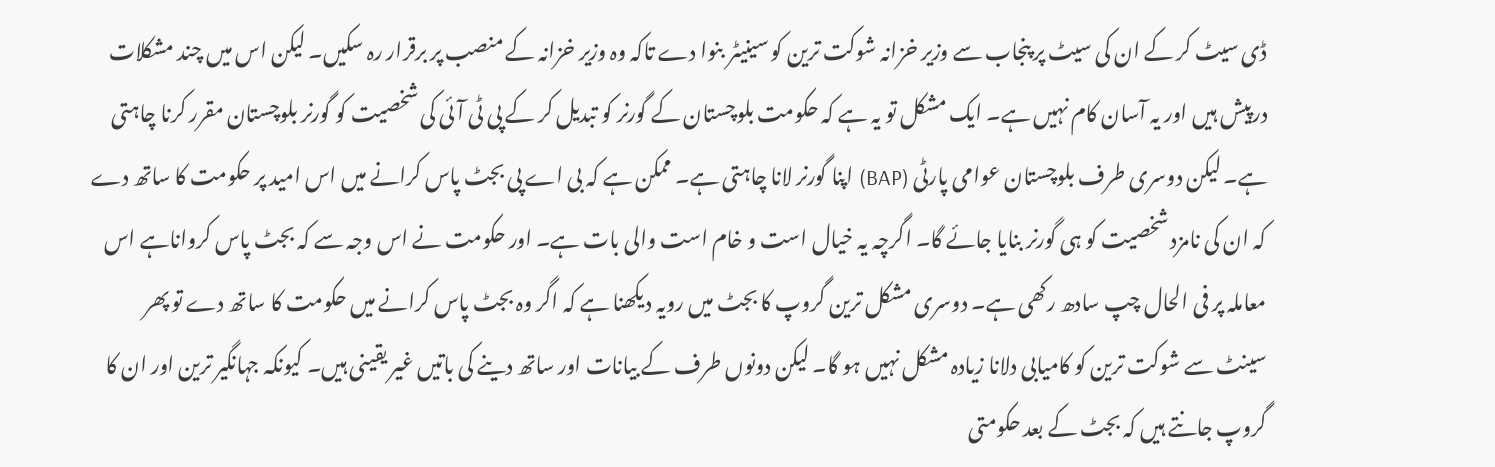ڈی سیٹ کر کے ان کی سیٹ پر پنجاب سے وزیر خزانہ شوکت ترین کو سینیٹر بنوا دے تاکہ وہ وزیر خزانہ کے منصب پر برقرار رہ سکیں۔ لیکن اس میں چند مشکلات درپیش ہیں اور یہ آسان کام نہیں ہے۔ ایک مشکل تو یہ ہے کہ حکومت بلوچستان کے گورنر کو تبدیل کر کے پی ٹی آئی کی شخصیت کو گورنر بلوچستان مقرر کرنا چاہتی ہے۔ لیکن دوسری طرف بلوچستان عوامی پارٹی (BAP) اپنا گورنر لانا چاہتی ہے۔ ممکن ہے کہ بی اے پی بجٹ پاس کرانے میں اس امید پر حکومت کا ساتھ دے کہ ان کی نامزد شخصیت کو ہی گورنر بنایا جائے گا۔ اگرچہ یہ خیال است و خام است والی بات ہے۔ اور حکومت نے اس وجہ سے کہ بجٹ پاس کرواناہے اس معاملہ پر فی الحال چپ سادھ رکھی ہے۔ دوسری مشکل ترین گروپ کا بجٹ میں رویہ دیکھنا ہے کہ اگر وہ بجٹ پاس کرانے میں حکومت کا ساتھ دے تو پھر سینٹ سے شوکت ترین کو کامیابی دلانا زیادہ مشکل نہیں ہو گا۔ لیکن دونوں طرف کے بیانات اور ساتھ دینے کی باتیں غیر یقینی ہیں۔ کیونکہ جہانگیر ترین اور ان کا گروپ جانتے ہیں کہ بجٹ کے بعد حکومتی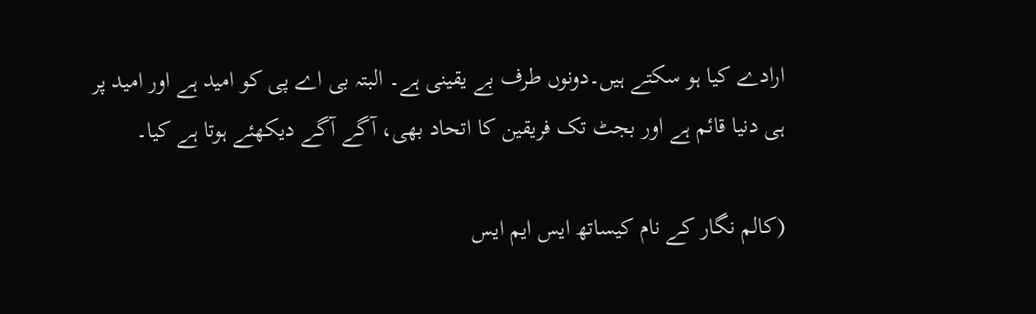ارادے کیا ہو سکتے ہیں۔دونوں طرف بے یقینی ہے۔ البتہ بی اے پی کو امید ہے اور امید پر ہی دنیا قائم ہے اور بجٹ تک فریقین کا اتحاد بھی، آگے آگے دیکھئے ہوتا ہے کیا۔

(کالم نگار کے نام کیساتھ ایس ایم ایس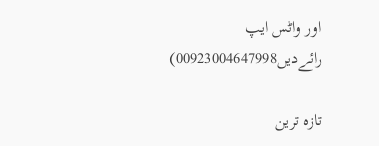اور واٹس ایپ رائےدیں00923004647998)

تازہ ترین